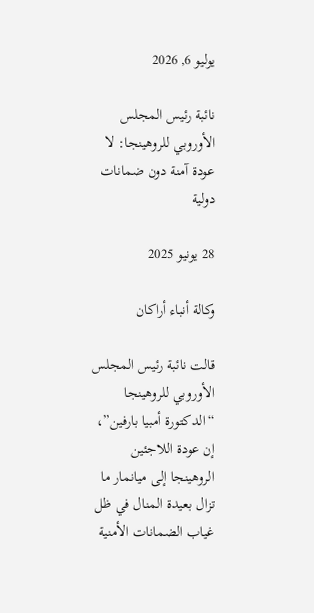يوليو 6, 2026

نائبة رئيس المجلس الأوروبي للروهينجا: لا عودة آمنة دون ضمانات دولية

28 يونيو 2025

وكالة أنباء أراكان

قالت نائبة رئيس المجلس الأوروبي للروهينجا “الدكتورة أمبيا بارفين”، إن عودة اللاجئين الروهينجا إلى ميانمار ما تزال بعيدة المنال في ظل غياب الضمانات الأمنية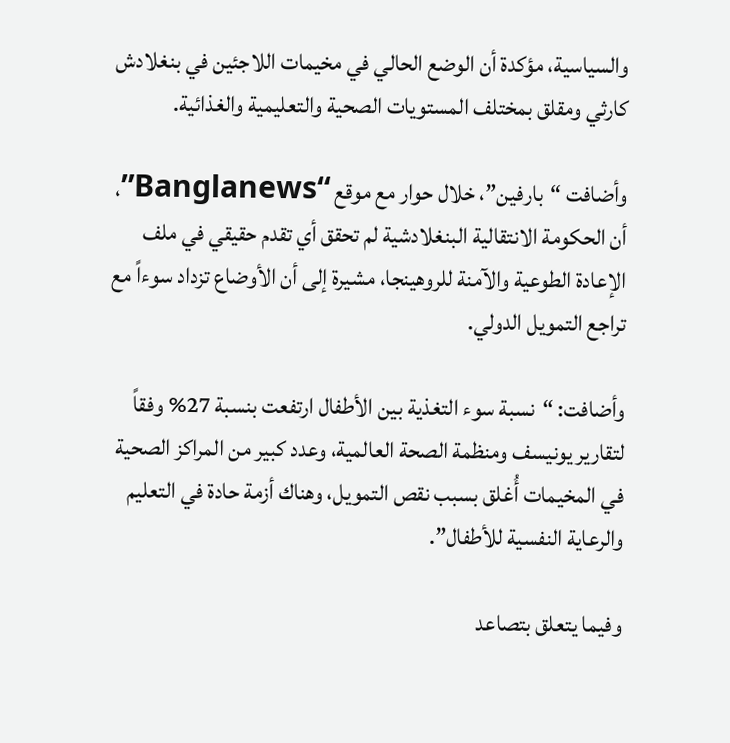والسياسية، مؤكدة أن الوضع الحالي في مخيمات اللاجئين في بنغلادش كارثي ومقلق بمختلف المستويات الصحية والتعليمية والغذائية.

وأضافت “بارفين”، خلال حوار مع موقع “Banglanews”، أن الحكومة الانتقالية البنغلادشية لم تحقق أي تقدم حقيقي في ملف الإعادة الطوعية والآمنة للروهينجا، مشيرة إلى أن الأوضاع تزداد سوءاً مع تراجع التمويل الدولي.

وأضافت: “نسبة سوء التغذية بين الأطفال ارتفعت بنسبة 27% وفقاً لتقارير يونيسف ومنظمة الصحة العالمية، وعدد كبير من المراكز الصحية في المخيمات أُغلق بسبب نقص التمويل، وهناك أزمة حادة في التعليم والرعاية النفسية للأطفال”.

وفيما يتعلق بتصاعد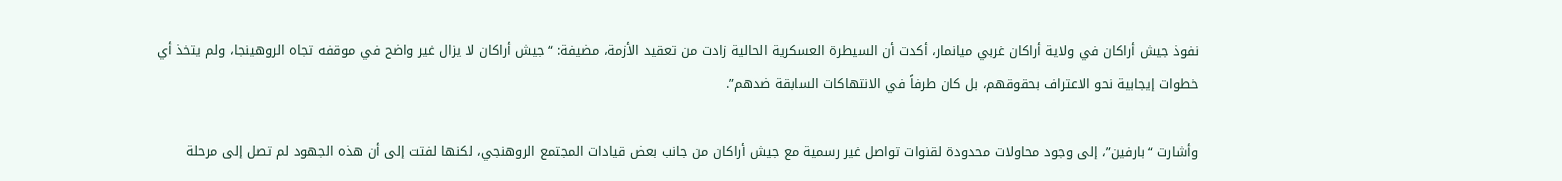نفوذ جيش أراكان في ولاية أراكان غربي ميانمار، أكدت أن السيطرة العسكرية الحالية زادت من تعقيد الأزمة، مضيفة: “جيش أراكان لا يزال غير واضح في موقفه تجاه الروهينجا، ولم يتخذ أي خطوات إيجابية نحو الاعتراف بحقوقهم، بل كان طرفاً في الانتهاكات السابقة ضدهم”.

وأشارت “بارفين”، إلى وجود محاولات محدودة لقنوات تواصل غير رسمية مع جيش أراكان من جانب بعض قيادات المجتمع الروهنجي، لكنها لفتت إلى أن هذه الجهود لم تصل إلى مرحلة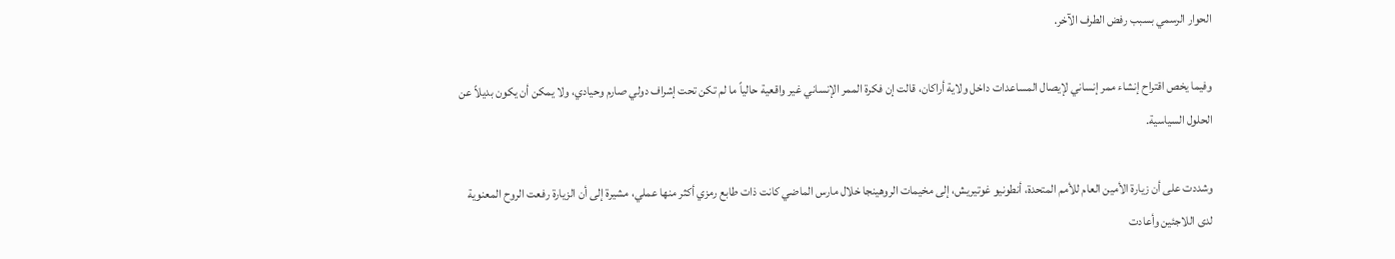الحوار الرسمي بسبب رفض الطرف الآخر.

وفيما يخص اقتراح إنشاء ممر إنساني لإيصال المساعدات داخل ولاية أراكان، قالت إن فكرة الممر الإنساني غير واقعية حالياً ما لم تكن تحت إشراف دولي صارم وحيادي، ولا يمكن أن يكون بديلاً عن الحلول السياسية.

وشددت على أن زيارة الأمين العام للأمم المتحدة، أنطونيو غوتيريش، إلى مخيمات الروهينجا خلال مارس الماضي كانت ذات طابع رمزي أكثر منها عملي، مشيرة إلى أن الزيارة رفعت الروح المعنوية لدى اللاجئين وأعادت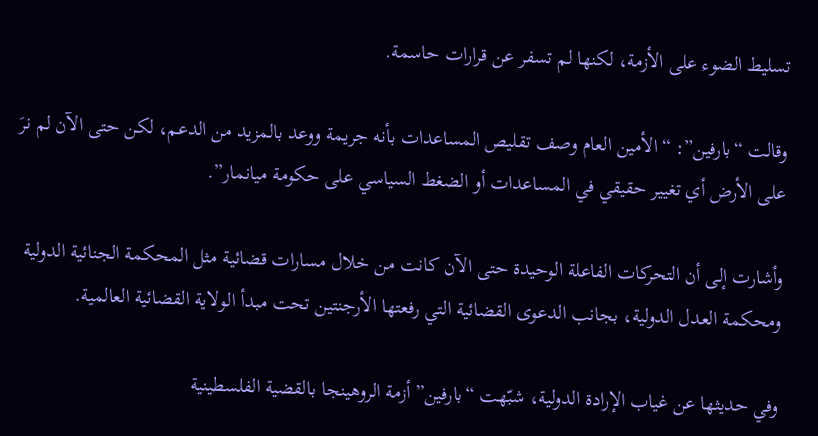تسليط الضوء على الأزمة، لكنها لم تسفر عن قرارات حاسمة.

وقالت “بارفين”: “الأمين العام وصف تقليص المساعدات بأنه جريمة ووعد بالمزيد من الدعم، لكن حتى الآن لم نرَ على الأرض أي تغيير حقيقي في المساعدات أو الضغط السياسي على حكومة ميانمار”.

وأشارت إلى أن التحركات الفاعلة الوحيدة حتى الآن كانت من خلال مسارات قضائية مثل المحكمة الجنائية الدولية ومحكمة العدل الدولية، بجانب الدعوى القضائية التي رفعتها الأرجنتين تحت مبدأ الولاية القضائية العالمية.

وفي حديثها عن غياب الإرادة الدولية، شبّهت “بارفين” أزمة الروهينجا بالقضية الفلسطينية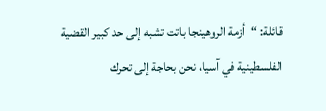قائلة: “أزمة الروهينجا باتت تشبه إلى حد كبير القضية الفلسطينية في آسيا، نحن بحاجة إلى تحرك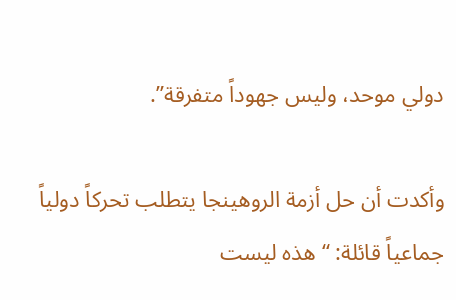دولي موحد، وليس جهوداً متفرقة”.

وأكدت أن حل أزمة الروهينجا يتطلب تحركاً دولياً جماعياً قائلة: “هذه ليست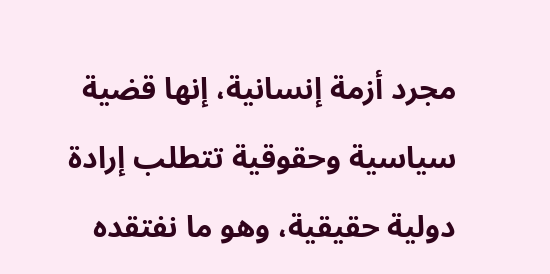مجرد أزمة إنسانية، إنها قضية سياسية وحقوقية تتطلب إرادة دولية حقيقية، وهو ما نفتقده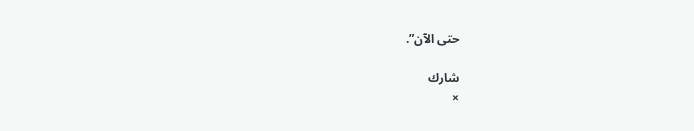حتى الآن”.

شارك
×